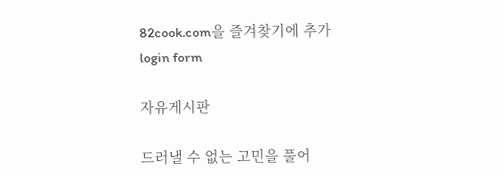82cook.com을 즐겨찾기에 추가
login form

자유게시판

드러낼 수 없는 고민을 풀어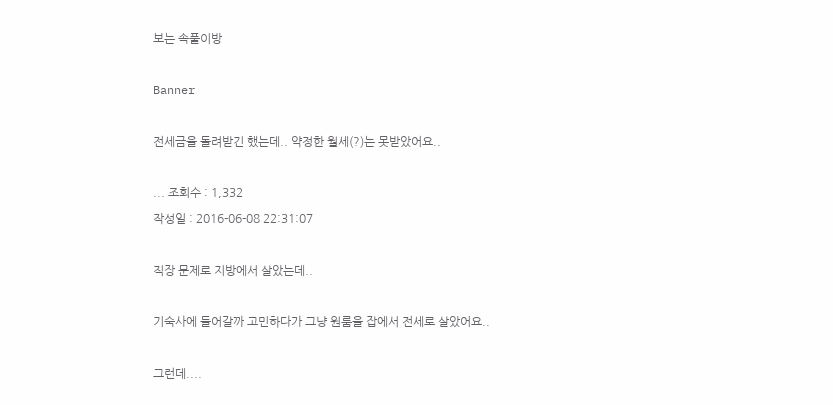보는 속풀이방

Banner

전세금을 돌려받긴 했는데.. 약정한 월세(?)는 못받았어요..

... 조회수 : 1,332
작성일 : 2016-06-08 22:31:07

직장 문제로 지방에서 살았는데..

기숙사에 들어갈까 고민하다가 그냥 원룸을 잡에서 전세로 살았어요..

그런데....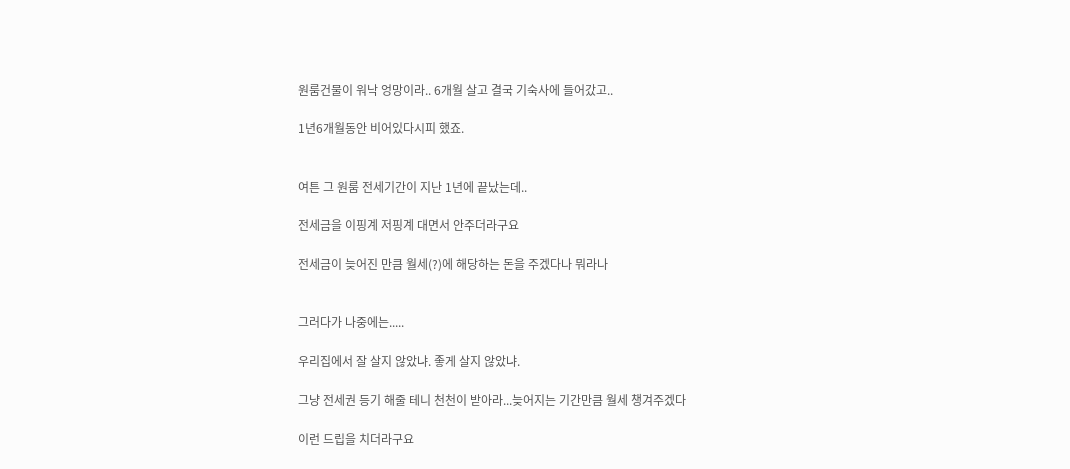원룸건물이 워낙 엉망이라.. 6개월 살고 결국 기숙사에 들어갔고..

1년6개월동안 비어있다시피 했죠.


여튼 그 원룸 전세기간이 지난 1년에 끝났는데..

전세금을 이핑계 저핑계 대면서 안주더라구요

전세금이 늦어진 만큼 월세(?)에 해당하는 돈을 주겠다나 뭐라나


그러다가 나중에는.....

우리집에서 잘 살지 않았냐. 좋게 살지 않았냐.

그냥 전세권 등기 해줄 테니 천천이 받아라...늦어지는 기간만큼 월세 챙겨주겠다

이런 드립을 치더라구요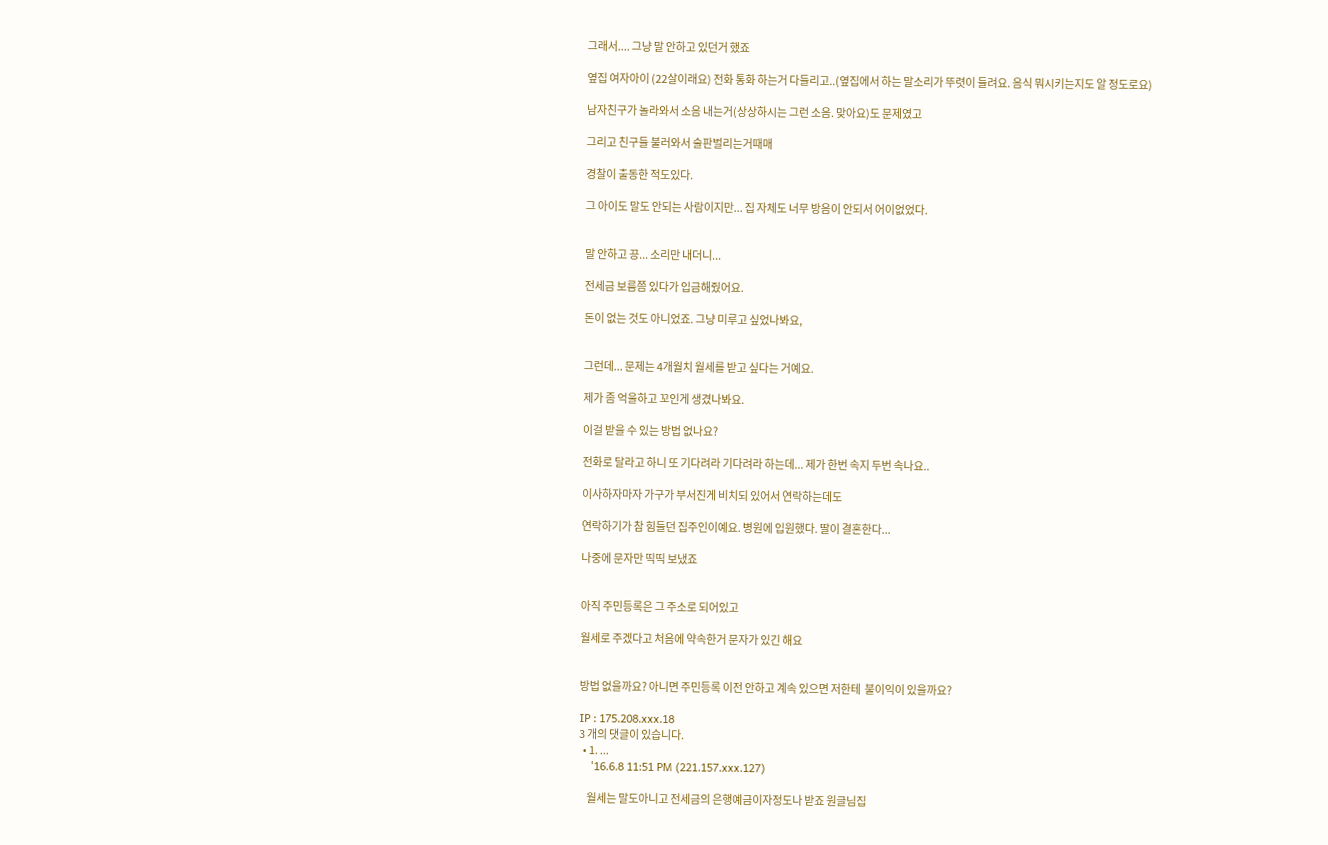그래서.... 그냥 말 안하고 있던거 했죠

옆집 여자아이 (22살이래요) 전화 통화 하는거 다들리고..(옆집에서 하는 말소리가 뚜렷이 들려요. 음식 뭐시키는지도 알 정도로요)

남자친구가 놀라와서 소음 내는거(상상하시는 그런 소음. 맞아요)도 문제였고

그리고 친구들 불러와서 술판벌리는거때매

경찰이 출동한 적도있다.

그 아이도 말도 안되는 사람이지만... 집 자체도 너무 방음이 안되서 어이없었다.


말 안하고 끙... 소리만 내더니...

전세금 보름쯤 있다가 입금해줬어요.

돈이 없는 것도 아니었죠. 그냥 미루고 싶었나봐요,


그런데... 문제는 4개월치 월세를 받고 싶다는 거예요.

제가 좀 억울하고 꼬인게 생겼나봐요.

이걸 받을 수 있는 방법 없나요?

전화로 달라고 하니 또 기다려라 기다려라 하는데... 제가 한번 속지 두번 속나요..

이사하자마자 가구가 부서진게 비치되 있어서 연락하는데도

연락하기가 참 힘들던 집주인이예요. 병원에 입원했다. 딸이 결혼한다...

나중에 문자만 띡띡 보냈죠


아직 주민등록은 그 주소로 되어있고

월세로 주겠다고 처음에 약속한거 문자가 있긴 해요


방법 없을까요? 아니면 주민등록 이전 안하고 계속 있으면 저한테  불이익이 있을까요?

IP : 175.208.xxx.18
3 개의 댓글이 있습니다.
  • 1. ...
    '16.6.8 11:51 PM (221.157.xxx.127)

    월세는 말도아니고 전세금의 은행예금이자정도나 받죠 원글님집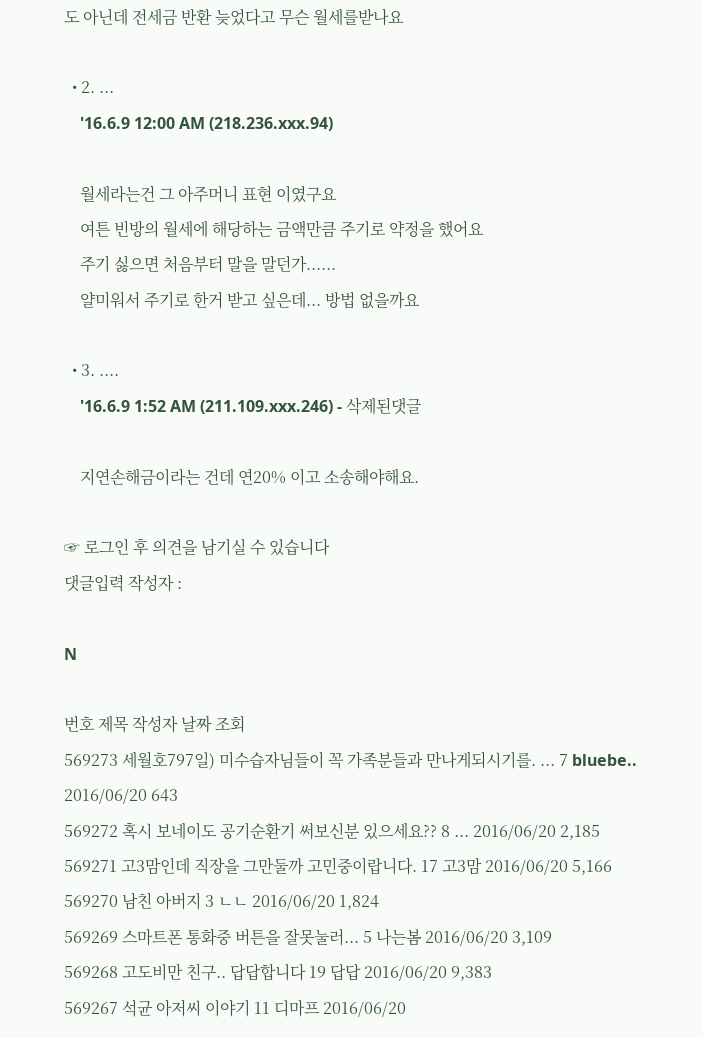도 아닌데 전세금 반환 늦었다고 무슨 월세를받나요

  • 2. ...
    '16.6.9 12:00 AM (218.236.xxx.94)

    월세라는건 그 아주머니 표현 이였구요
    여튼 빈방의 월세에 해당하는 금액만큼 주기로 약정을 했어요
    주기 싫으면 처음부터 말을 말던가......
    얄미워서 주기로 한거 받고 싶은데... 방법 없을까요

  • 3. ....
    '16.6.9 1:52 AM (211.109.xxx.246) - 삭제된댓글

    지연손해금이라는 건데 연20% 이고 소송해야해요.

☞ 로그인 후 의견을 남기실 수 있습니다
댓글입력 작성자 :

N

번호 제목 작성자 날짜 조회
569273 세월호797일) 미수습자님들이 꼭 가족분들과 만나게되시기를. ... 7 bluebe.. 2016/06/20 643
569272 혹시 보네이도 공기순환기 써보신분 있으세요?? 8 ... 2016/06/20 2,185
569271 고3맘인데 직장을 그만둘까 고민중이랍니다. 17 고3맘 2016/06/20 5,166
569270 남친 아버지 3 ㄴㄴ 2016/06/20 1,824
569269 스마트폰 통화중 버튼을 잘못눌러... 5 나는봄 2016/06/20 3,109
569268 고도비만 친구.. 답답합니다 19 답답 2016/06/20 9,383
569267 석균 아저씨 이야기 11 디마프 2016/06/20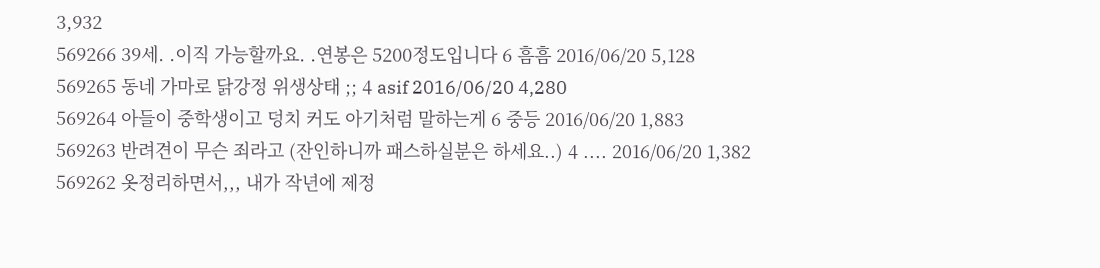3,932
569266 39세. .이직 가능할까요. .연봉은 5200정도입니다 6 흠흠 2016/06/20 5,128
569265 동네 가마로 닭강정 위생상태 ;; 4 asif 2016/06/20 4,280
569264 아들이 중학생이고 덩치 커도 아기처럼 말하는게 6 중등 2016/06/20 1,883
569263 반려견이 무슨 죄라고 (잔인하니까 패스하실분은 하세요..) 4 .... 2016/06/20 1,382
569262 옷정리하면서,,, 내가 작년에 제정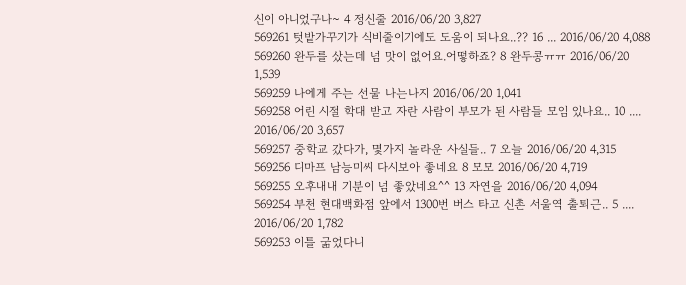신이 아니었구나~ 4 정신줄 2016/06/20 3,827
569261 텃밭가꾸기가 식비줄이기에도 도움이 되나요..?? 16 ... 2016/06/20 4,088
569260 완두를 샀는데 넘 맛이 없어요.어떻하죠? 8 완두콩ㅠㅠ 2016/06/20 1,539
569259 나에게 주는 선물 나는나지 2016/06/20 1,041
569258 어린 시절 학대 받고 자란 사람이 부모가 된 사람들 모임 있나요.. 10 .... 2016/06/20 3,657
569257 중학교 갔다가, 몇가지 놀라운 사실들.. 7 오늘 2016/06/20 4,315
569256 디마프 남능미씨 다시보아 좋네요 8 모모 2016/06/20 4,719
569255 오후내내 기분이 넘 좋았네요^^ 13 자연을 2016/06/20 4,094
569254 부천 현대백화점 앞에서 1300번 버스 타고 신촌 서울역 출퇴근.. 5 .... 2016/06/20 1,782
569253 이틀 굶었다니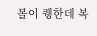볼이 퀭한데 복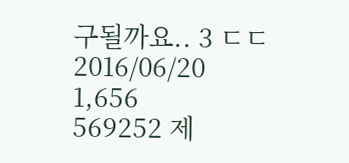구될까요.. 3 ㄷㄷ 2016/06/20 1,656
569252 제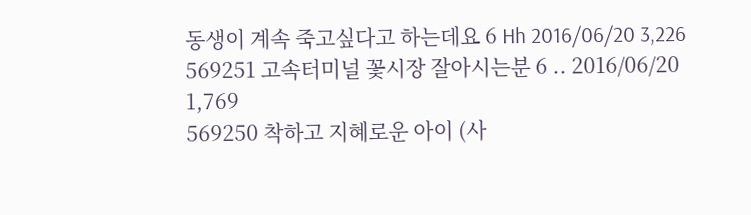동생이 계속 죽고싶다고 하는데요 6 Hh 2016/06/20 3,226
569251 고속터미널 꽃시장 잘아시는분 6 .. 2016/06/20 1,769
569250 착하고 지혜로운 아이 (사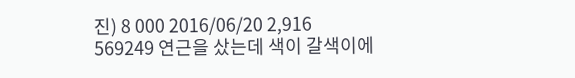진) 8 000 2016/06/20 2,916
569249 연근을 샀는데 색이 갈색이에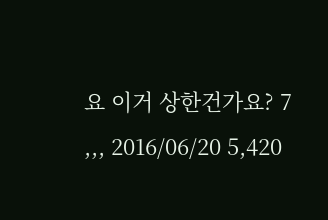요 이거 상한건가요? 7 ,,, 2016/06/20 5,420